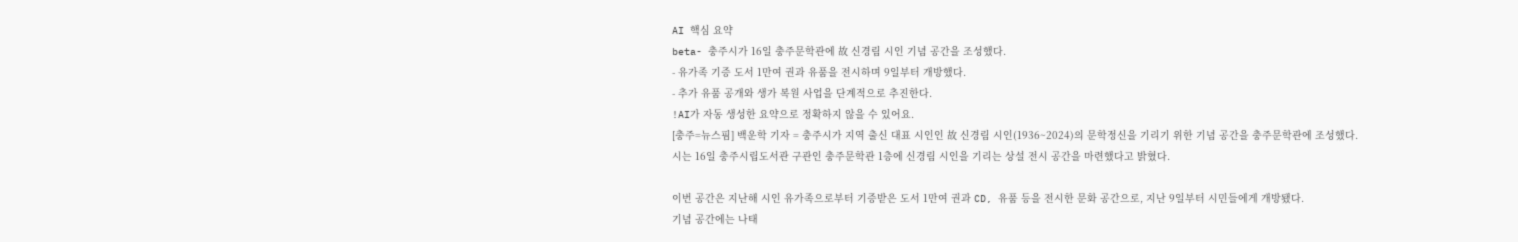AI 핵심 요약
beta- 충주시가 16일 충주문학관에 故 신경림 시인 기념 공간을 조성했다.
- 유가족 기증 도서 1만여 권과 유품을 전시하며 9일부터 개방했다.
- 추가 유품 공개와 생가 복원 사업을 단계적으로 추진한다.
!AI가 자동 생성한 요약으로 정확하지 않을 수 있어요.
[충주=뉴스핌] 백운학 기자 = 충주시가 지역 출신 대표 시인인 故 신경림 시인(1936~2024)의 문학정신을 기리기 위한 기념 공간을 충주문학관에 조성했다.
시는 16일 충주시립도서관 구관인 충주문학관 1층에 신경림 시인을 기리는 상설 전시 공간을 마련했다고 밝혔다.

이번 공간은 지난해 시인 유가족으로부터 기증받은 도서 1만여 권과 CD, 유품 등을 전시한 문화 공간으로, 지난 9일부터 시민들에게 개방됐다.
기념 공간에는 나태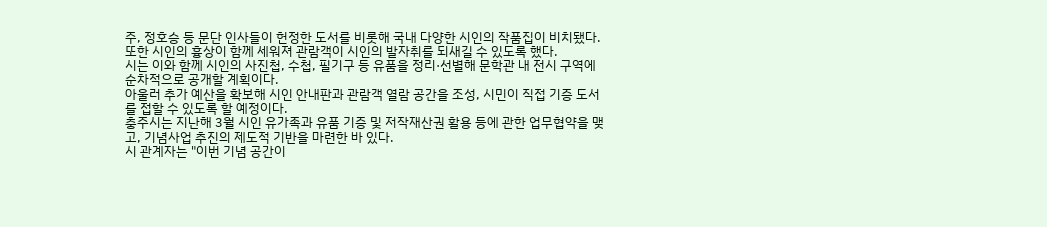주, 정호승 등 문단 인사들이 헌정한 도서를 비롯해 국내 다양한 시인의 작품집이 비치됐다.
또한 시인의 흉상이 함께 세워져 관람객이 시인의 발자취를 되새길 수 있도록 했다.
시는 이와 함께 시인의 사진첩, 수첩, 필기구 등 유품을 정리·선별해 문학관 내 전시 구역에 순차적으로 공개할 계획이다.
아울러 추가 예산을 확보해 시인 안내판과 관람객 열람 공간을 조성, 시민이 직접 기증 도서를 접할 수 있도록 할 예정이다.
충주시는 지난해 3월 시인 유가족과 유품 기증 및 저작재산권 활용 등에 관한 업무협약을 맺고, 기념사업 추진의 제도적 기반을 마련한 바 있다.
시 관계자는 "이번 기념 공간이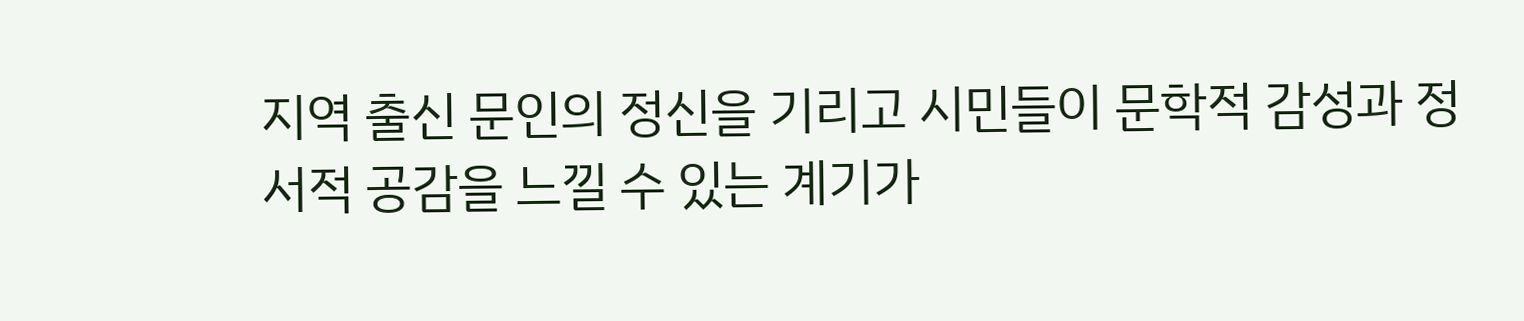지역 출신 문인의 정신을 기리고 시민들이 문학적 감성과 정서적 공감을 느낄 수 있는 계기가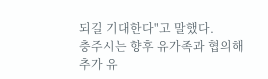되길 기대한다"고 말했다.
충주시는 향후 유가족과 협의해 추가 유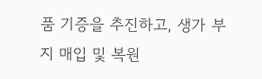품 기증을 추진하고, 생가 부지 매입 및 복원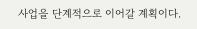사업을 단계적으로 이어갈 계획이다.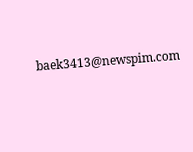baek3413@newspim.com